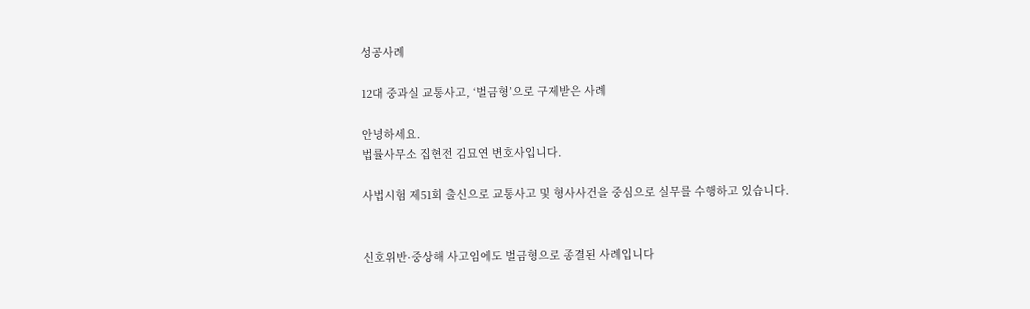성공사례

12대 중과실 교통사고, ‘벌금형’으로 구제받은 사례

안녕하세요.
법률사무소 집현전 김묘연 변호사입니다.

사법시험 제51회 출신으로 교통사고 및 형사사건을 중심으로 실무를 수행하고 있습니다.


신호위반·중상해 사고임에도 벌금형으로 종결된 사례입니다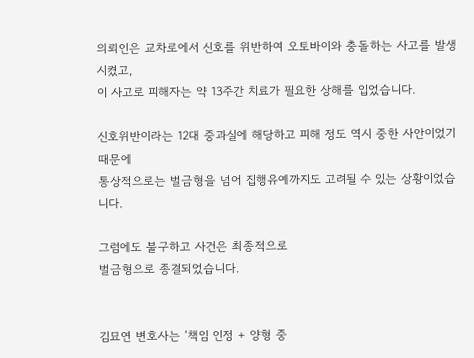의뢰인은 교차로에서 신호를 위반하여 오토바이와 충돌하는 사고를 발생시켰고,
이 사고로 피해자는 약 13주간 치료가 필요한 상해를 입었습니다.

신호위반이라는 12대 중과실에 해당하고 피해 정도 역시 중한 사안이었기 때문에
통상적으로는 벌금형을 넘어 집행유예까지도 고려될 수 있는 상황이었습니다.

그럼에도 불구하고 사건은 최종적으로
벌금형으로 종결되었습니다.


김묘연 변호사는 ‘책임 인정 + 양형 중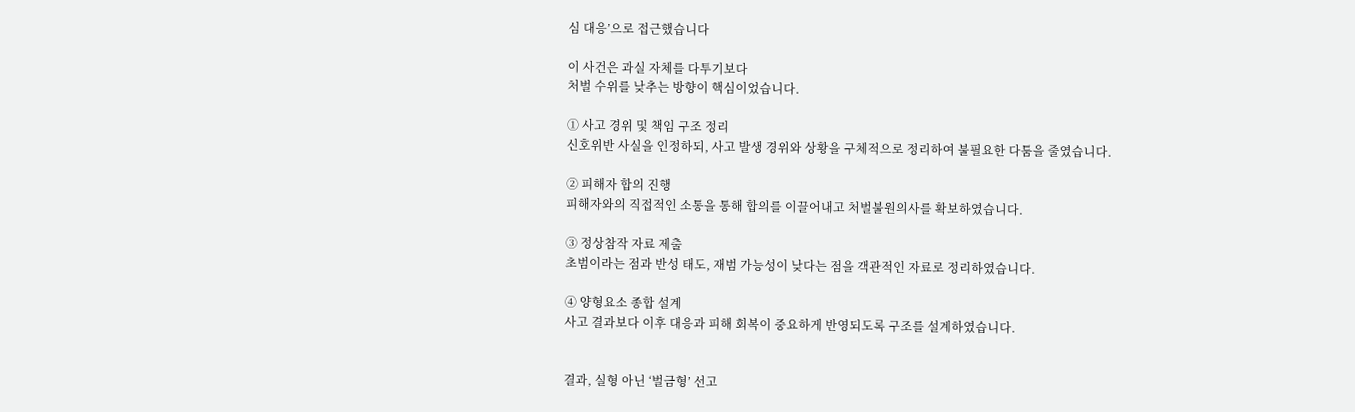심 대응’으로 접근했습니다

이 사건은 과실 자체를 다투기보다
처벌 수위를 낮추는 방향이 핵심이었습니다.

① 사고 경위 및 책임 구조 정리
신호위반 사실을 인정하되, 사고 발생 경위와 상황을 구체적으로 정리하여 불필요한 다툼을 줄였습니다.

② 피해자 합의 진행
피해자와의 직접적인 소통을 통해 합의를 이끌어내고 처벌불원의사를 확보하였습니다.

③ 정상참작 자료 제출
초범이라는 점과 반성 태도, 재범 가능성이 낮다는 점을 객관적인 자료로 정리하였습니다.

④ 양형요소 종합 설계
사고 결과보다 이후 대응과 피해 회복이 중요하게 반영되도록 구조를 설계하였습니다.


결과, 실형 아닌 ‘벌금형’ 선고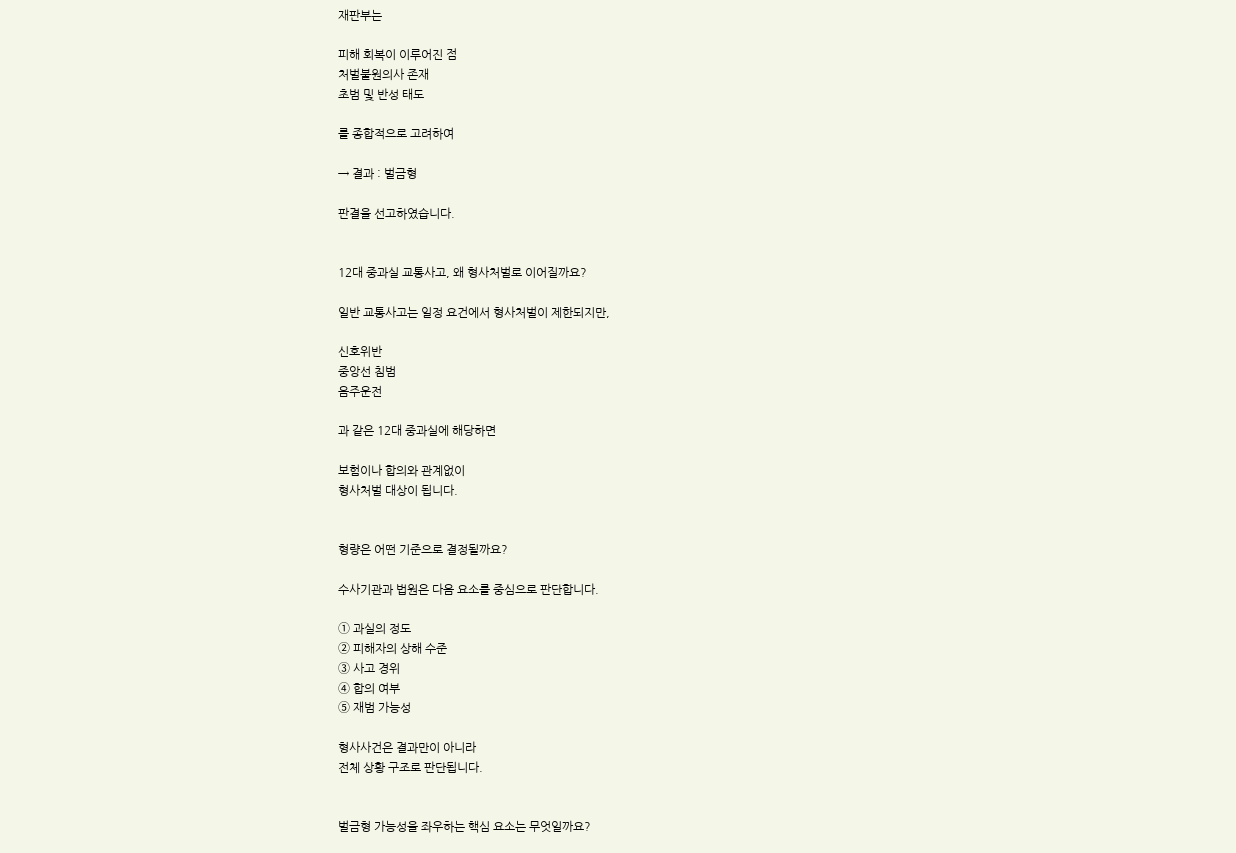재판부는

피해 회복이 이루어진 점
처벌불원의사 존재
초범 및 반성 태도

를 종합적으로 고려하여

→ 결과 : 벌금형

판결을 선고하였습니다.


12대 중과실 교통사고, 왜 형사처벌로 이어질까요?

일반 교통사고는 일정 요건에서 형사처벌이 제한되지만,

신호위반
중앙선 침범
음주운전

과 같은 12대 중과실에 해당하면

보험이나 합의와 관계없이
형사처벌 대상이 됩니다.


형량은 어떤 기준으로 결정될까요?

수사기관과 법원은 다음 요소를 중심으로 판단합니다.

① 과실의 정도
② 피해자의 상해 수준
③ 사고 경위
④ 합의 여부
⑤ 재범 가능성

형사사건은 결과만이 아니라
전체 상황 구조로 판단됩니다.


벌금형 가능성을 좌우하는 핵심 요소는 무엇일까요?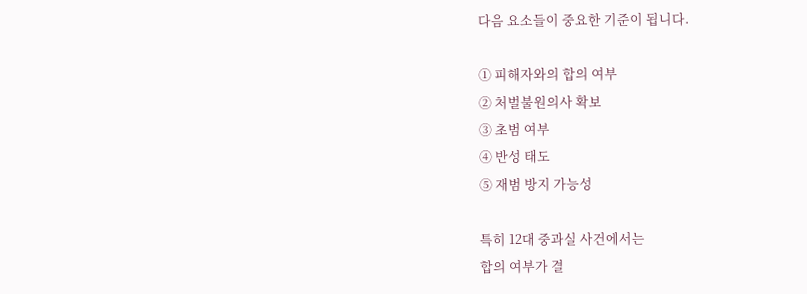다음 요소들이 중요한 기준이 됩니다.

① 피해자와의 합의 여부
② 처벌불원의사 확보
③ 초범 여부
④ 반성 태도
⑤ 재범 방지 가능성

특히 12대 중과실 사건에서는
합의 여부가 결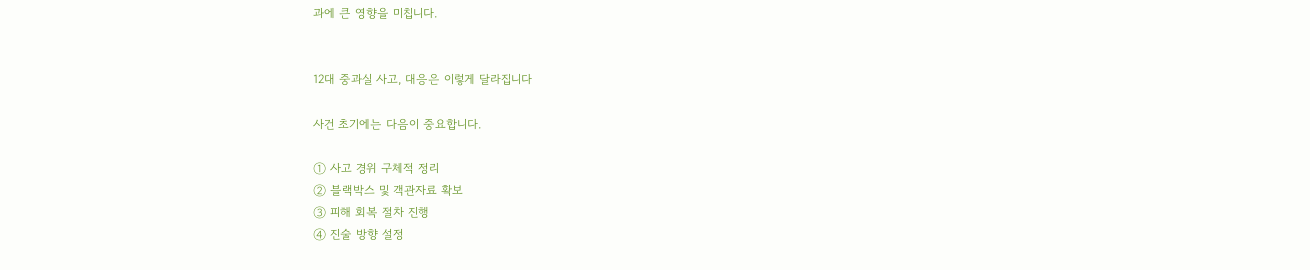과에 큰 영향을 미칩니다.


12대 중과실 사고, 대응은 이렇게 달라집니다

사건 초기에는 다음이 중요합니다.

① 사고 경위 구체적 정리
② 블랙박스 및 객관자료 확보
③ 피해 회복 절차 진행
④ 진술 방향 설정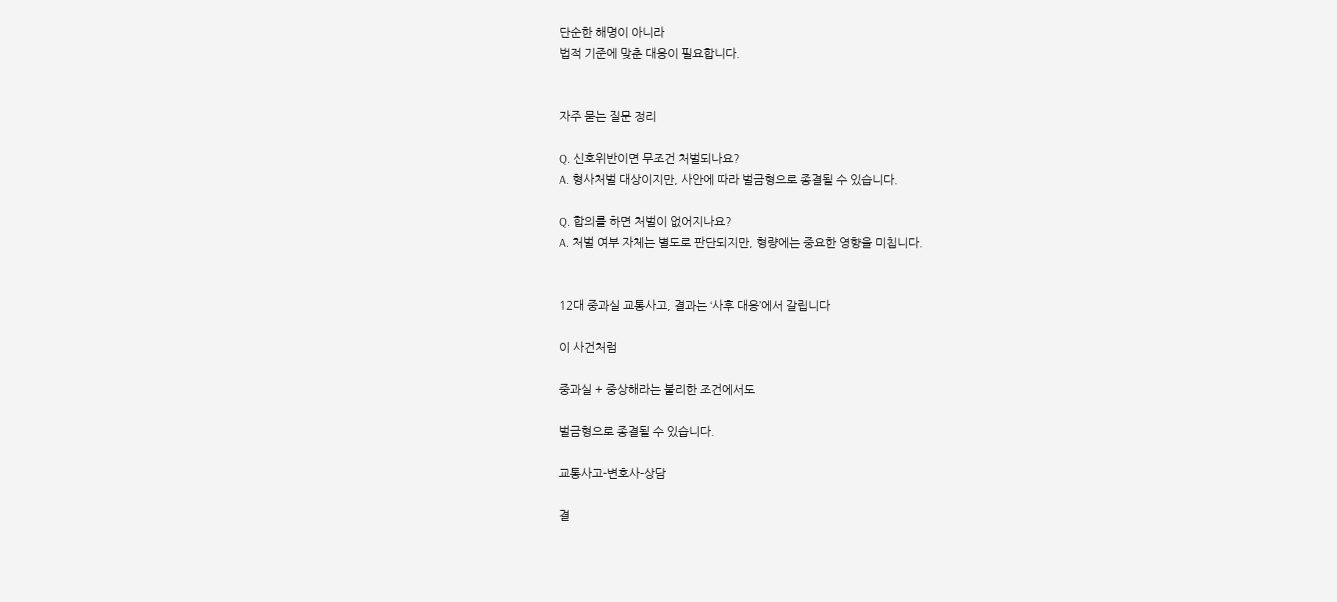단순한 해명이 아니라
법적 기준에 맞춘 대응이 필요합니다.


자주 묻는 질문 정리

Q. 신호위반이면 무조건 처벌되나요?
A. 형사처벌 대상이지만, 사안에 따라 벌금형으로 종결될 수 있습니다.

Q. 합의를 하면 처벌이 없어지나요?
A. 처벌 여부 자체는 별도로 판단되지만, 형량에는 중요한 영향을 미칩니다.


12대 중과실 교통사고, 결과는 ‘사후 대응’에서 갈립니다

이 사건처럼

중과실 + 중상해라는 불리한 조건에서도

벌금형으로 종결될 수 있습니다.

교통사고-변호사-상담

결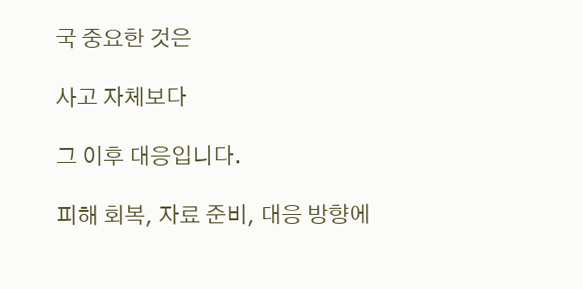국 중요한 것은

사고 자체보다

그 이후 대응입니다.

피해 회복, 자료 준비, 대응 방향에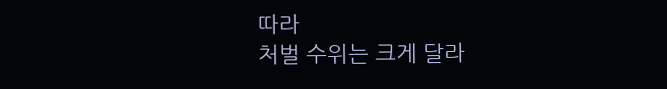따라
처벌 수위는 크게 달라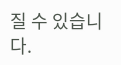질 수 있습니다.